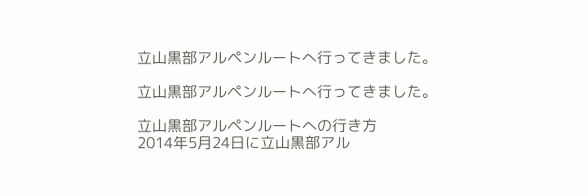立山黒部アルペンルートへ行ってきました。

立山黒部アルペンルートへ行ってきました。

立山黒部アルペンルートへの行き方
2014年5月24日に立山黒部アル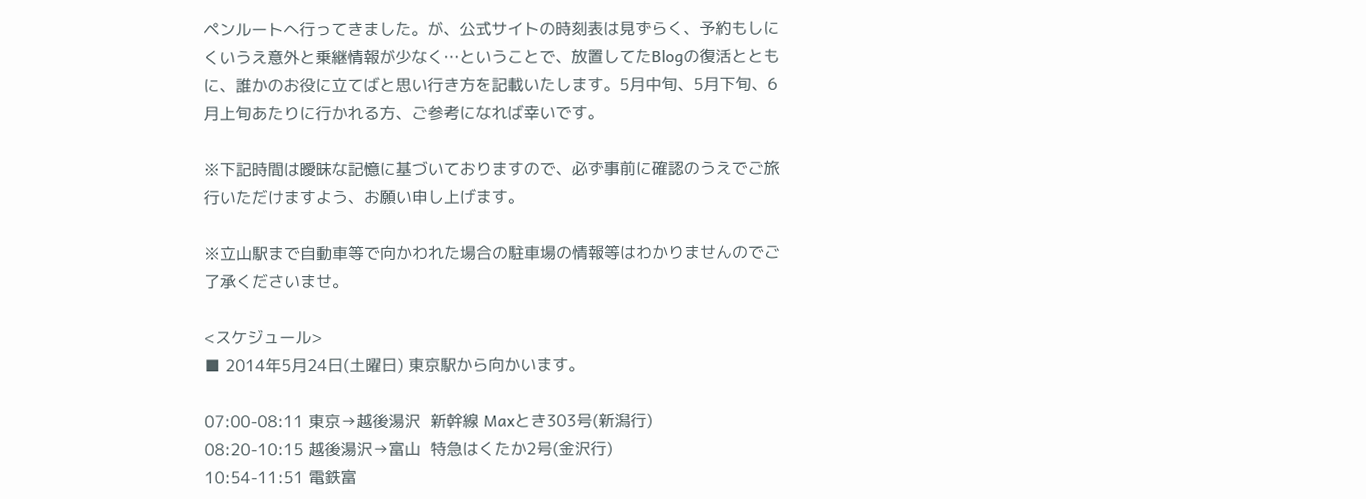ペンルートへ行ってきました。が、公式サイトの時刻表は見ずらく、予約もしにくいうえ意外と乗継情報が少なく…ということで、放置してたBlogの復活とともに、誰かのお役に立てばと思い行き方を記載いたします。5月中旬、5月下旬、6月上旬あたりに行かれる方、ご参考になれば幸いです。

※下記時間は曖昧な記憶に基づいておりますので、必ず事前に確認のうえでご旅行いただけますよう、お願い申し上げます。

※立山駅まで自動車等で向かわれた場合の駐車場の情報等はわかりませんのでご了承くださいませ。

<スケジュール>
■ 2014年5月24日(土曜日) 東京駅から向かいます。

07:00-08:11 東京→越後湯沢  新幹線 Maxとき303号(新潟行)
08:20-10:15 越後湯沢→富山  特急はくたか2号(金沢行)
10:54-11:51 電鉄富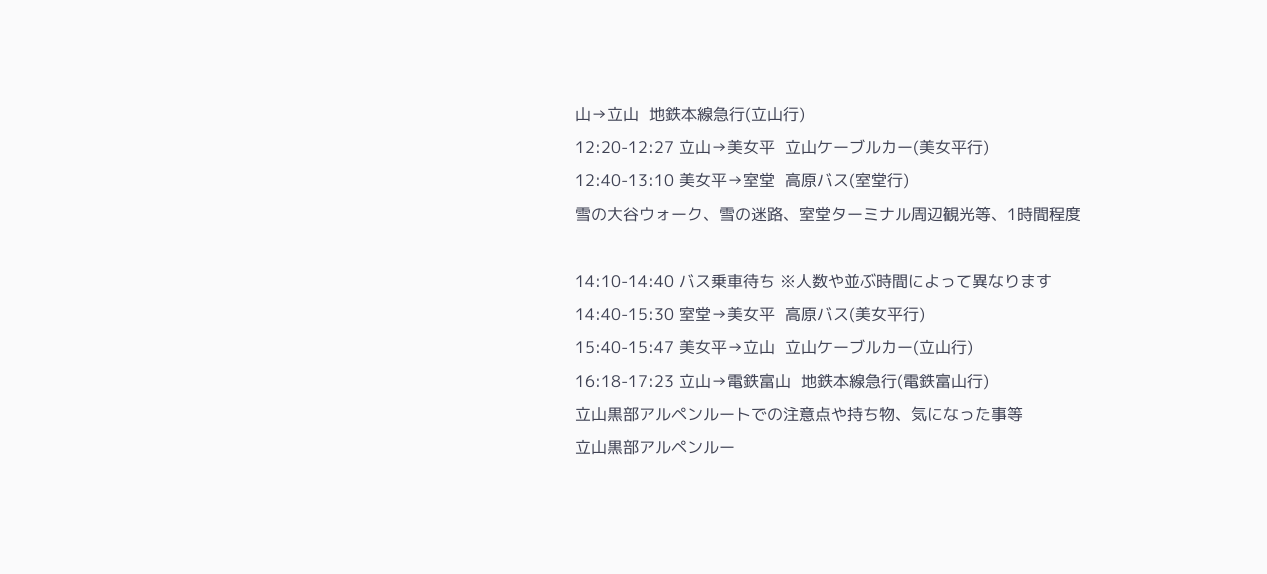山→立山  地鉄本線急行(立山行)
12:20-12:27 立山→美女平  立山ケーブルカー(美女平行)
12:40-13:10 美女平→室堂  高原バス(室堂行)
雪の大谷ウォーク、雪の迷路、室堂ターミナル周辺観光等、1時間程度

14:10-14:40 バス乗車待ち ※人数や並ぶ時間によって異なります
14:40-15:30 室堂→美女平  高原バス(美女平行)
15:40-15:47 美女平→立山  立山ケーブルカー(立山行)
16:18-17:23 立山→電鉄富山  地鉄本線急行(電鉄富山行)
立山黒部アルペンルートでの注意点や持ち物、気になった事等
立山黒部アルペンルー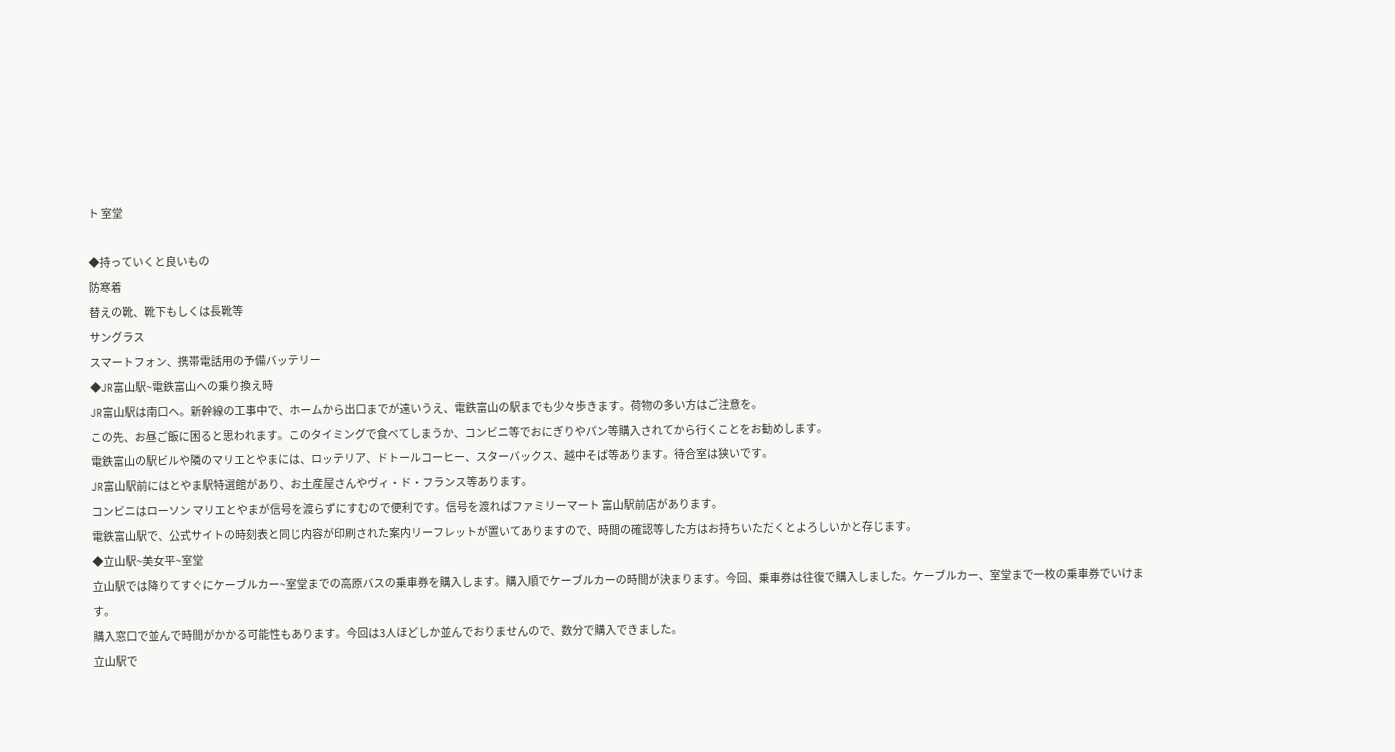ト 室堂

◆持っていくと良いもの
防寒着
替えの靴、靴下もしくは長靴等
サングラス
スマートフォン、携帯電話用の予備バッテリー
◆JR富山駅~電鉄富山への乗り換え時
JR富山駅は南口へ。新幹線の工事中で、ホームから出口までが遠いうえ、電鉄富山の駅までも少々歩きます。荷物の多い方はご注意を。
この先、お昼ご飯に困ると思われます。このタイミングで食べてしまうか、コンビニ等でおにぎりやパン等購入されてから行くことをお勧めします。
電鉄富山の駅ビルや隣のマリエとやまには、ロッテリア、ドトールコーヒー、スターバックス、越中そば等あります。待合室は狭いです。
JR富山駅前にはとやま駅特選館があり、お土産屋さんやヴィ・ド・フランス等あります。
コンビニはローソン マリエとやまが信号を渡らずにすむので便利です。信号を渡ればファミリーマート 富山駅前店があります。
電鉄富山駅で、公式サイトの時刻表と同じ内容が印刷された案内リーフレットが置いてありますので、時間の確認等した方はお持ちいただくとよろしいかと存じます。
◆立山駅~美女平~室堂
立山駅では降りてすぐにケーブルカー~室堂までの高原バスの乗車券を購入します。購入順でケーブルカーの時間が決まります。今回、乗車券は往復で購入しました。ケーブルカー、室堂まで一枚の乗車券でいけます。
購入窓口で並んで時間がかかる可能性もあります。今回は3人ほどしか並んでおりませんので、数分で購入できました。
立山駅で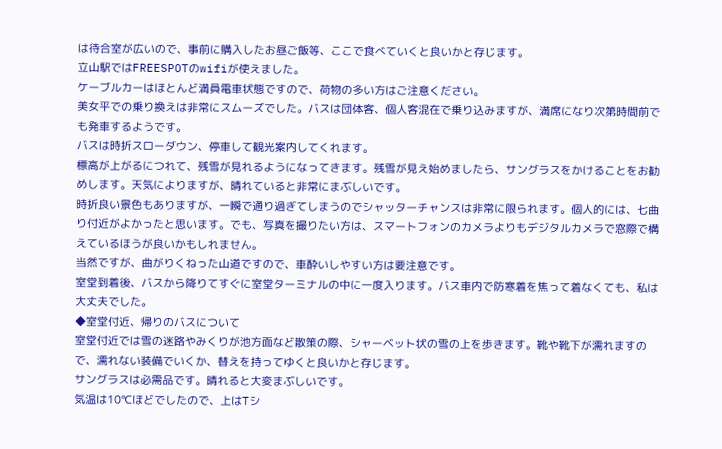は待合室が広いので、事前に購入したお昼ご飯等、ここで食べていくと良いかと存じます。
立山駅ではFREESPOTのwifiが使えました。
ケーブルカーはほとんど満員電車状態ですので、荷物の多い方はご注意ください。
美女平での乗り換えは非常にスムーズでした。バスは団体客、個人客混在で乗り込みますが、満席になり次第時間前でも発車するようです。
バスは時折スローダウン、停車して観光案内してくれます。
標高が上がるにつれて、残雪が見れるようになってきます。残雪が見え始めましたら、サングラスをかけることをお勧めします。天気によりますが、晴れていると非常にまぶしいです。
時折良い景色もありますが、一瞬で通り過ぎてしまうのでシャッターチャンスは非常に限られます。個人的には、七曲り付近がよかったと思います。でも、写真を撮りたい方は、スマートフォンのカメラよりもデジタルカメラで窓際で構えているほうが良いかもしれません。
当然ですが、曲がりくねった山道ですので、車酔いしやすい方は要注意です。
室堂到着後、バスから降りてすぐに室堂ターミナルの中に一度入ります。バス車内で防寒着を焦って着なくても、私は大丈夫でした。
◆室堂付近、帰りのバスについて
室堂付近では雪の迷路やみくりが池方面など散策の際、シャーベット状の雪の上を歩きます。靴や靴下が濡れますので、濡れない装備でいくか、替えを持ってゆくと良いかと存じます。
サングラスは必需品です。晴れると大変まぶしいです。
気温は10℃ほどでしたので、上はTシ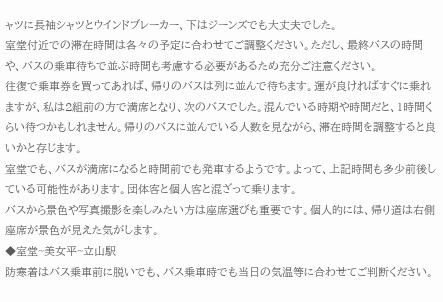ャツに長袖シャツとウインドブレーカー、下はジーンズでも大丈夫でした。
室堂付近での滞在時間は各々の予定に合わせてご調整ください。ただし、最終バスの時間や、バスの乗車待ちで並ぶ時間も考慮する必要があるため充分ご注意ください。
往復で乗車券を買ってあれば、帰りのバスは列に並んで待ちます。運が良ければすぐに乗れますが、私は2組前の方で満席となり、次のバスでした。混んでいる時期や時間だと、1時間くらい待つかもしれません。帰りのバスに並んでいる人数を見ながら、滞在時間を調整すると良いかと存じます。
室堂でも、バスが満席になると時間前でも発車するようです。よって、上記時間も多少前後している可能性があります。団体客と個人客と混ざって乗ります。
バスから景色や写真撮影を楽しみたい方は座席選びも重要です。個人的には、帰り道は右側座席が景色が見えた気がします。
◆室堂~美女平~立山駅
防寒着はバス乗車前に脱いでも、バス乗車時でも当日の気温等に合わせてご判断ください。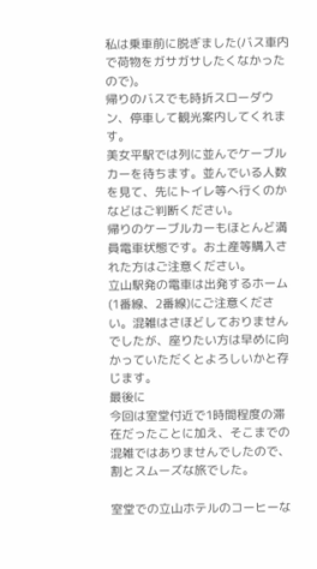私は乗車前に脱ぎました(バス車内で荷物をガサガサしたくなかったので)。
帰りのバスでも時折スローダウン、停車して観光案内してくれます。
美女平駅では列に並んでケーブルカーを待ちます。並んでいる人数を見て、先にトイレ等へ行くのかなどはご判断ください。
帰りのケーブルカーもほとんど満員電車状態です。お土産等購入された方はご注意ください。
立山駅発の電車は出発するホーム(1番線、2番線)にご注意ください。混雑はさほどしておりませんでしたが、座りたい方は早めに向かっていただくとよろしいかと存じます。
最後に
今回は室堂付近で1時間程度の滞在だったことに加え、そこまでの混雑ではありませんでしたので、割とスムーズな旅でした。

室堂での立山ホテルのコーヒーな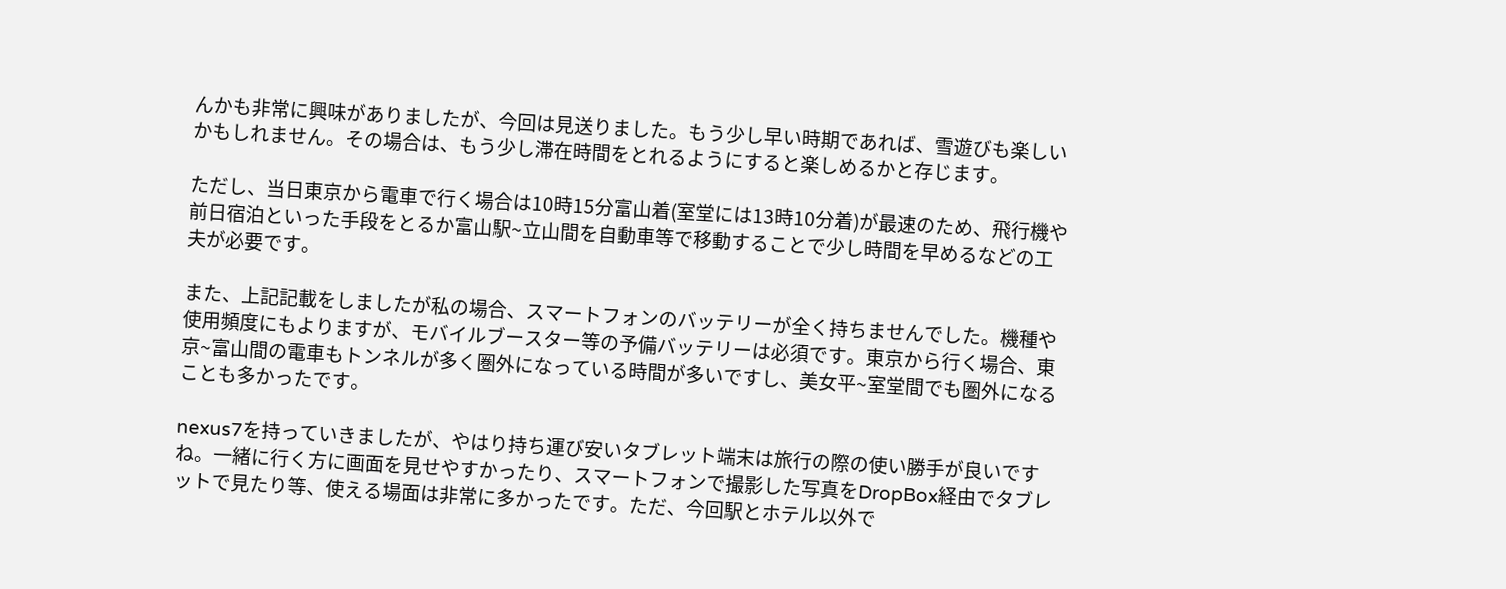んかも非常に興味がありましたが、今回は見送りました。もう少し早い時期であれば、雪遊びも楽しいかもしれません。その場合は、もう少し滞在時間をとれるようにすると楽しめるかと存じます。

ただし、当日東京から電車で行く場合は10時15分富山着(室堂には13時10分着)が最速のため、飛行機や前日宿泊といった手段をとるか富山駅~立山間を自動車等で移動することで少し時間を早めるなどの工夫が必要です。

また、上記記載をしましたが私の場合、スマートフォンのバッテリーが全く持ちませんでした。機種や使用頻度にもよりますが、モバイルブースター等の予備バッテリーは必須です。東京から行く場合、東京~富山間の電車もトンネルが多く圏外になっている時間が多いですし、美女平~室堂間でも圏外になることも多かったです。

nexus7を持っていきましたが、やはり持ち運び安いタブレット端末は旅行の際の使い勝手が良いですね。一緒に行く方に画面を見せやすかったり、スマートフォンで撮影した写真をDropBox経由でタブレットで見たり等、使える場面は非常に多かったです。ただ、今回駅とホテル以外で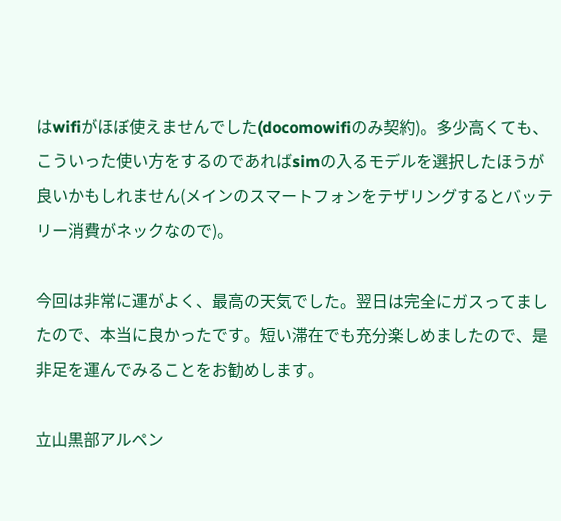はwifiがほぼ使えませんでした(docomowifiのみ契約)。多少高くても、こういった使い方をするのであればsimの入るモデルを選択したほうが良いかもしれません(メインのスマートフォンをテザリングするとバッテリー消費がネックなので)。

今回は非常に運がよく、最高の天気でした。翌日は完全にガスってましたので、本当に良かったです。短い滞在でも充分楽しめましたので、是非足を運んでみることをお勧めします。

立山黒部アルペン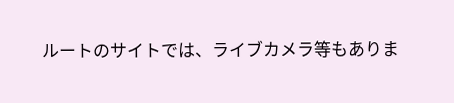ルートのサイトでは、ライブカメラ等もありま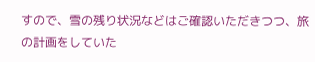すので、雪の残り状況などはご確認いただきつつ、旅の計画をしていた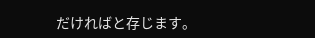だければと存じます。